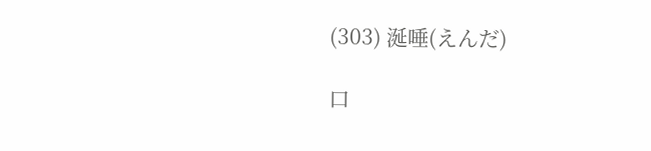(303) 涎唾(えんだ)

口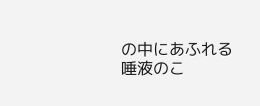の中にあふれる唾液のこ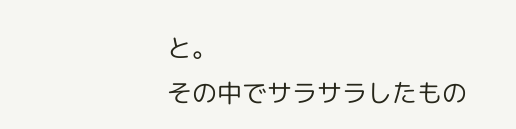と。
その中でサラサラしたもの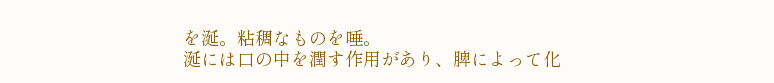を涎。粘稠なものを唾。
涎には口の中を潤す作用があり、脾によって化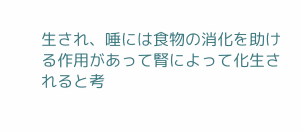生され、唾には食物の消化を助ける作用があって腎によって化生されると考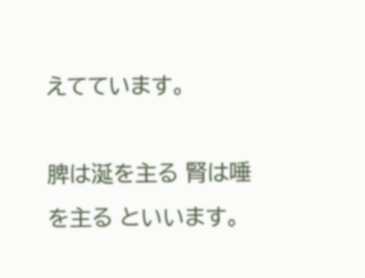えてています。

脾は涎を主る 腎は唾を主る といいます。